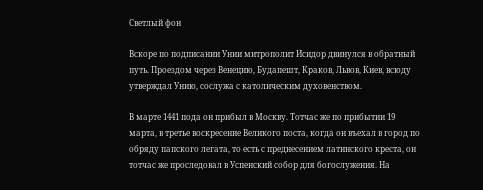Светлый фон

Вскоре по подписании Унии митрополит Исидор двинулся в обратный путь. Проездом через Венецию, Будапешт, Краков, Львов, Киев, всюду утверждал Унию, сослужа с католическим духовенством.

В марте 1441 пода он прибыл в Москву. Тотчас же по прибытии 19 марта, в третье воскресение Великого поста, когда он въехал в город по обряду папского легата, то есть с преднесением латинского креста, он тотчас же проследовал в Успенский собор для богослужения. На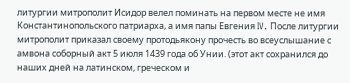литургии митрополит Исидор велел поминать на первом месте не имя Константинопольского патриарха, а имя папы Евгения IV. После литургии митрополит приказал своему протодьякону прочесть во всеуслышание с амвона соборный акт 5 июля 1439 года об Унии. (этот акт сохранился до наших дней на латинском, греческом и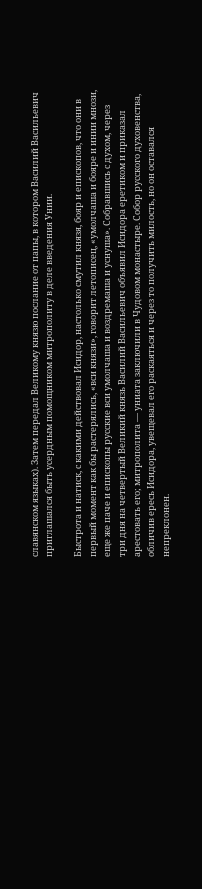славянском языках). Затем передал Великому князю послание от папы, в котором Василий Васильевич приглашался быть усердным помощником митрополиту в деле введения Унии.

Быстрота и натиск, с какими действовал Исидор, настолько смутил князя, бояр и епископов, что они в первый момент как бы растерялись, «вси князи», говорит летописец, «умолчаша и бояре и инии мнози, еще же паче и епископы русские вси умолчаша и воздремаша и уснуша». Собравшись с духом, через три дня на четвертый Великий князь Василий Васильевич объявил Исидора еретиком и приказал арестовать его; митрополита — униата заключили в Чудовом монастыре. Собор русского духовенства, обличив ересь Исидора, увещевал его раскаяться и через то получить милость, но он оставался непреклонен.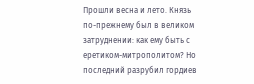Прошли весна и лето. Князь по-прежнему был в великом затруднении: как ему быть с еретиком-митрополитом? Но последний разрубил гордиев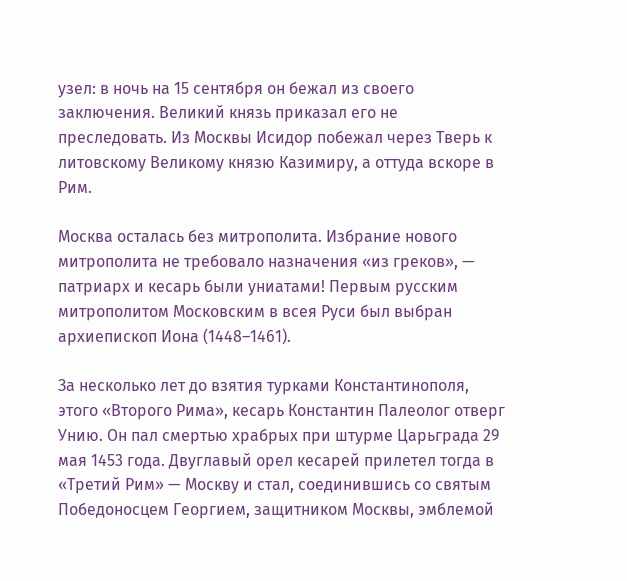узел: в ночь на 15 сентября он бежал из своего заключения. Великий князь приказал его не преследовать. Из Москвы Исидор побежал через Тверь к литовскому Великому князю Казимиру, а оттуда вскоре в Рим.

Москва осталась без митрополита. Избрание нового митрополита не требовало назначения «из греков», — патриарх и кесарь были униатами! Первым русским митрополитом Московским в всея Руси был выбран архиепископ Иона (1448–1461).

За несколько лет до взятия турками Константинополя, этого «Второго Рима», кесарь Константин Палеолог отверг Унию. Он пал смертью храбрых при штурме Царьграда 29 мая 1453 года. Двуглавый орел кесарей прилетел тогда в «Третий Рим» — Москву и стал, соединившись со святым Победоносцем Георгием, защитником Москвы, эмблемой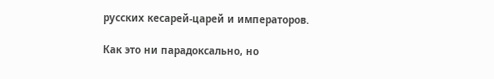русских кесарей-царей и императоров.

Как это ни парадоксально, но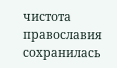чистота православия сохранилась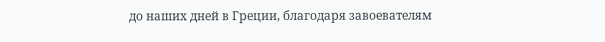до наших дней в Греции, благодаря завоевателям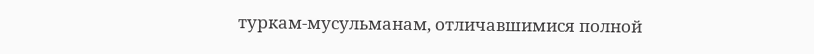туркам-мусульманам, отличавшимися полной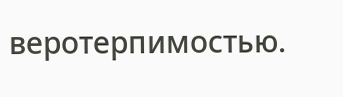веротерпимостью.